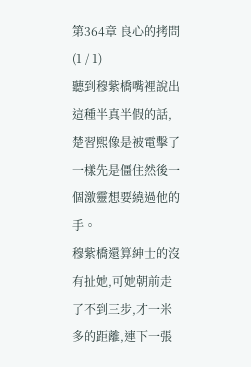第364章 良心的拷問(1 / 1)
聽到穆紫橋嘴裡說出這種半真半假的話,楚習熙像是被電擊了一樣先是僵住然後一個激靈想要繞過他的手。
穆紫橋還算紳士的沒有扯她,可她朝前走了不到三步,才一米多的距離,連下一張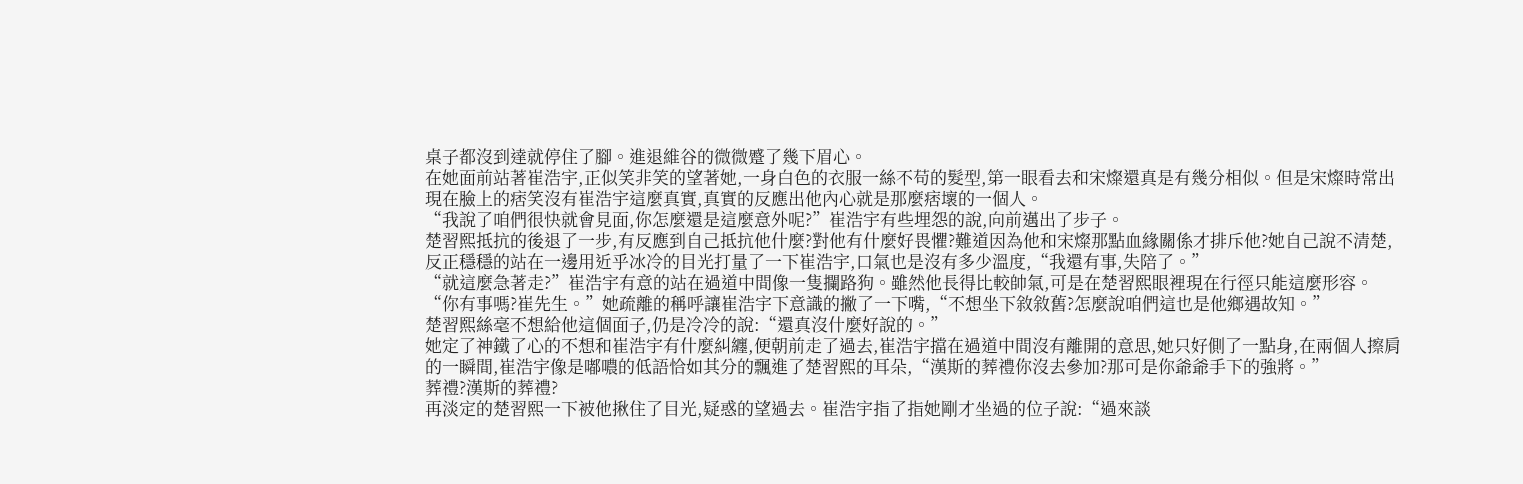桌子都沒到達就停住了腳。進退維谷的微微蹙了幾下眉心。
在她面前站著崔浩宇,正似笑非笑的望著她,一身白色的衣服一絲不苟的髮型,第一眼看去和宋燦還真是有幾分相似。但是宋燦時常出現在臉上的痞笑沒有崔浩宇這麼真實,真實的反應出他內心就是那麼痞壞的一個人。
“我說了咱們很快就會見面,你怎麼還是這麼意外呢?”崔浩宇有些埋怨的說,向前邁出了步子。
楚習熙抵抗的後退了一步,有反應到自己抵抗他什麼?對他有什麼好畏懼?難道因為他和宋燦那點血緣關係才排斥他?她自己說不清楚,反正穩穩的站在一邊用近乎冰冷的目光打量了一下崔浩宇,口氣也是沒有多少溫度,“我還有事,失陪了。”
“就這麼急著走?”崔浩宇有意的站在過道中間像一隻攔路狗。雖然他長得比較帥氣,可是在楚習熙眼裡現在行徑只能這麼形容。
“你有事嗎?崔先生。”她疏離的稱呼讓崔浩宇下意識的撇了一下嘴,“不想坐下敘敘舊?怎麼說咱們這也是他鄉遇故知。”
楚習熙絲毫不想給他這個面子,仍是冷冷的說:“還真沒什麼好說的。”
她定了神鐵了心的不想和崔浩宇有什麼糾纏,便朝前走了過去,崔浩宇擋在過道中間沒有離開的意思,她只好側了一點身,在兩個人擦肩的一瞬間,崔浩宇像是嘟噥的低語恰如其分的飄進了楚習熙的耳朵,“漢斯的葬禮你沒去參加?那可是你爺爺手下的強將。”
葬禮?漢斯的葬禮?
再淡定的楚習熙一下被他揪住了目光,疑惑的望過去。崔浩宇指了指她剛才坐過的位子說:“過來談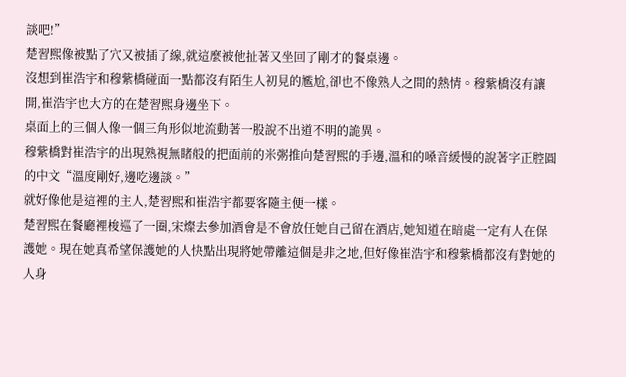談吧!”
楚習熙像被點了穴又被插了線,就這麼被他扯著又坐回了剛才的餐桌邊。
沒想到崔浩宇和穆紫橋碰面一點都沒有陌生人初見的尷尬,卻也不像熟人之間的熱情。穆紫橋沒有讓開,崔浩宇也大方的在楚習熙身邊坐下。
桌面上的三個人像一個三角形似地流動著一股說不出道不明的詭異。
穆紫橋對崔浩宇的出現熟視無睹般的把面前的米粥推向楚習熙的手邊,溫和的嗓音緩慢的說著字正腔圓的中文“溫度剛好,邊吃邊談。”
就好像他是這裡的主人,楚習熙和崔浩宇都要客隨主便一樣。
楚習熙在餐廳裡梭巡了一圈,宋燦去參加酒會是不會放任她自己留在酒店,她知道在暗處一定有人在保護她。現在她真希望保護她的人快點出現將她帶離這個是非之地,但好像崔浩宇和穆紫橋都沒有對她的人身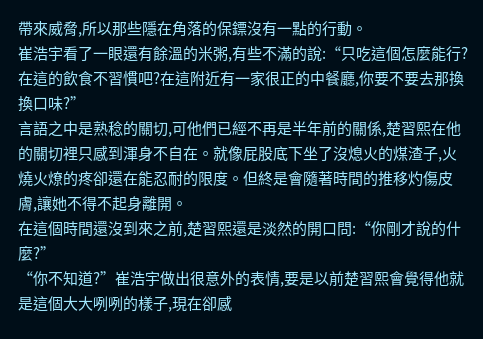帶來威脅,所以那些隱在角落的保鏢沒有一點的行動。
崔浩宇看了一眼還有餘溫的米粥,有些不滿的說:“只吃這個怎麼能行?在這的飲食不習慣吧?在這附近有一家很正的中餐廳,你要不要去那換換口味?”
言語之中是熟稔的關切,可他們已經不再是半年前的關係,楚習熙在他的關切裡只感到渾身不自在。就像屁股底下坐了沒熄火的煤渣子,火燒火燎的疼卻還在能忍耐的限度。但終是會隨著時間的推移灼傷皮膚,讓她不得不起身離開。
在這個時間還沒到來之前,楚習熙還是淡然的開口問:“你剛才說的什麼?”
“你不知道?”崔浩宇做出很意外的表情,要是以前楚習熙會覺得他就是這個大大咧咧的樣子,現在卻感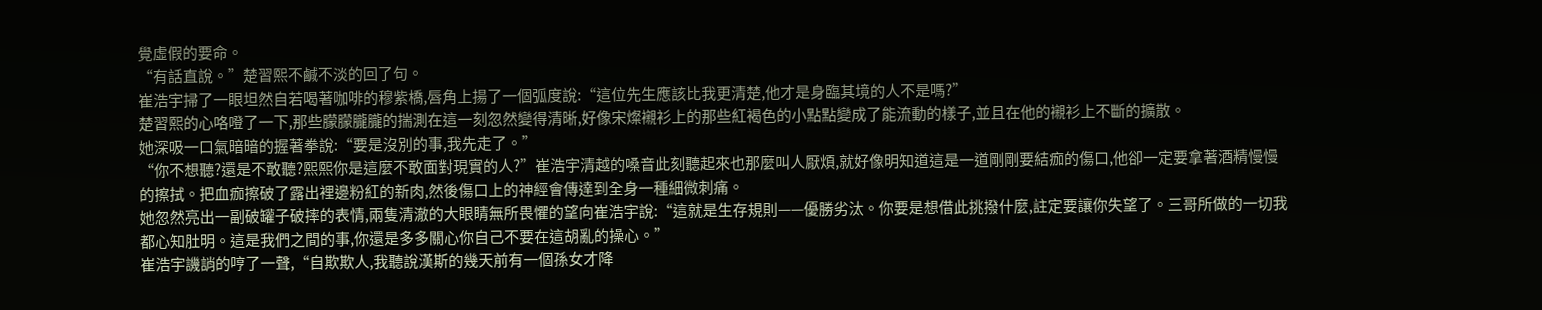覺虛假的要命。
“有話直說。”楚習熙不鹹不淡的回了句。
崔浩宇掃了一眼坦然自若喝著咖啡的穆紫橋,唇角上揚了一個弧度說:“這位先生應該比我更清楚,他才是身臨其境的人不是嗎?”
楚習熙的心咯噔了一下,那些朦朦朧朧的揣測在這一刻忽然變得清晰,好像宋燦襯衫上的那些紅褐色的小點點變成了能流動的樣子,並且在他的襯衫上不斷的擴散。
她深吸一口氣暗暗的握著拳說:“要是沒別的事,我先走了。”
“你不想聽?還是不敢聽?熙熙你是這麼不敢面對現實的人?”崔浩宇清越的嗓音此刻聽起來也那麼叫人厭煩,就好像明知道這是一道剛剛要結痂的傷口,他卻一定要拿著酒精慢慢的擦拭。把血痂擦破了露出裡邊粉紅的新肉,然後傷口上的神經會傳達到全身一種細微刺痛。
她忽然亮出一副破罐子破摔的表情,兩隻清澈的大眼睛無所畏懼的望向崔浩宇說:“這就是生存規則——優勝劣汰。你要是想借此挑撥什麼,註定要讓你失望了。三哥所做的一切我都心知肚明。這是我們之間的事,你還是多多關心你自己不要在這胡亂的操心。”
崔浩宇譏誚的哼了一聲,“自欺欺人,我聽說漢斯的幾天前有一個孫女才降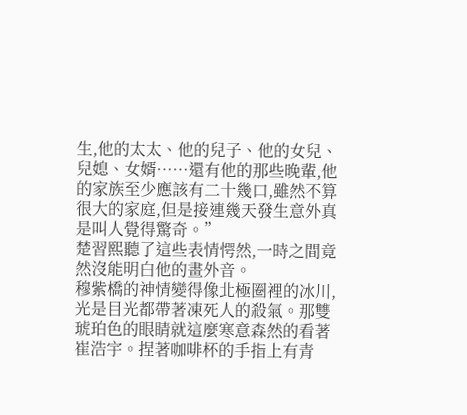生,他的太太、他的兒子、他的女兒、兒媳、女婿……還有他的那些晚輩,他的家族至少應該有二十幾口,雖然不算很大的家庭,但是接連幾天發生意外真是叫人覺得驚奇。”
楚習熙聽了這些表情愕然,一時之間竟然沒能明白他的畫外音。
穆紫橋的神情變得像北極圈裡的冰川,光是目光都帶著凍死人的殺氣。那雙琥珀色的眼睛就這麼寒意森然的看著崔浩宇。捏著咖啡杯的手指上有青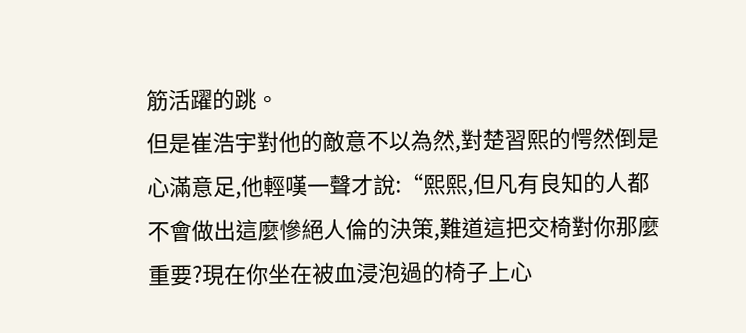筋活躍的跳。
但是崔浩宇對他的敵意不以為然,對楚習熙的愕然倒是心滿意足,他輕嘆一聲才說:“熙熙,但凡有良知的人都不會做出這麼慘絕人倫的決策,難道這把交椅對你那麼重要?現在你坐在被血浸泡過的椅子上心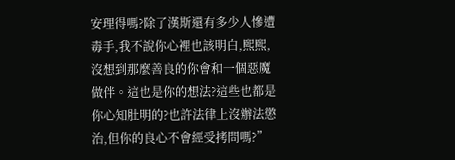安理得嗎?除了漢斯還有多少人慘遭毒手,我不說你心裡也該明白,熙熙,沒想到那麼善良的你會和一個惡魔做伴。這也是你的想法?這些也都是你心知肚明的?也許法律上沒辦法懲治,但你的良心不會經受拷問嗎?”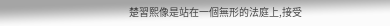楚習熙像是站在一個無形的法庭上,接受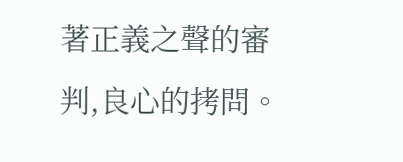著正義之聲的審判,良心的拷問。